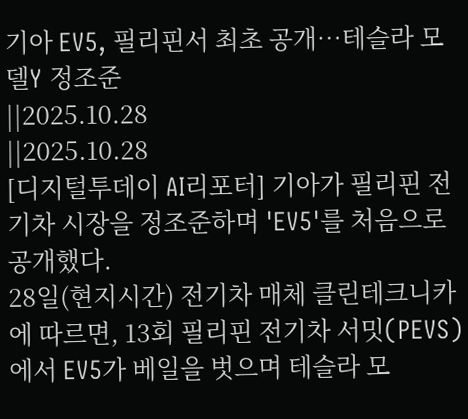기아 EV5, 필리핀서 최초 공개…테슬라 모델Y 정조준
||2025.10.28
||2025.10.28
[디지털투데이 AI리포터] 기아가 필리핀 전기차 시장을 정조준하며 'EV5'를 처음으로 공개했다.
28일(현지시간) 전기차 매체 클린테크니카에 따르면, 13회 필리핀 전기차 서밋(PEVS)에서 EV5가 베일을 벗으며 테슬라 모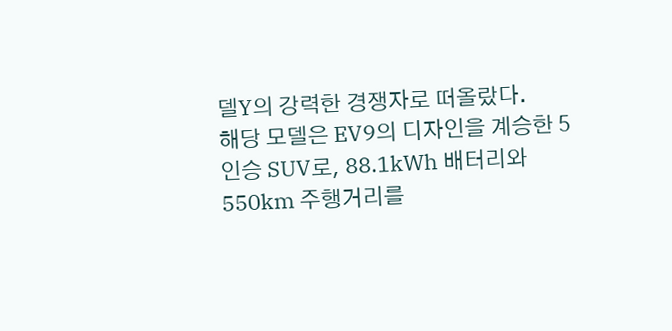델Y의 강력한 경쟁자로 떠올랐다.
해당 모델은 EV9의 디자인을 계승한 5인승 SUV로, 88.1kWh 배터리와 550km 주행거리를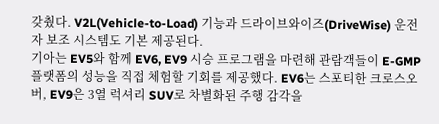갖췄다. V2L(Vehicle-to-Load) 기능과 드라이브와이즈(DriveWise) 운전자 보조 시스템도 기본 제공된다.
기아는 EV5와 함께 EV6, EV9 시승 프로그램을 마련해 관람객들이 E-GMP 플랫폼의 성능을 직접 체험할 기회를 제공했다. EV6는 스포티한 크로스오버, EV9은 3열 럭셔리 SUV로 차별화된 주행 감각을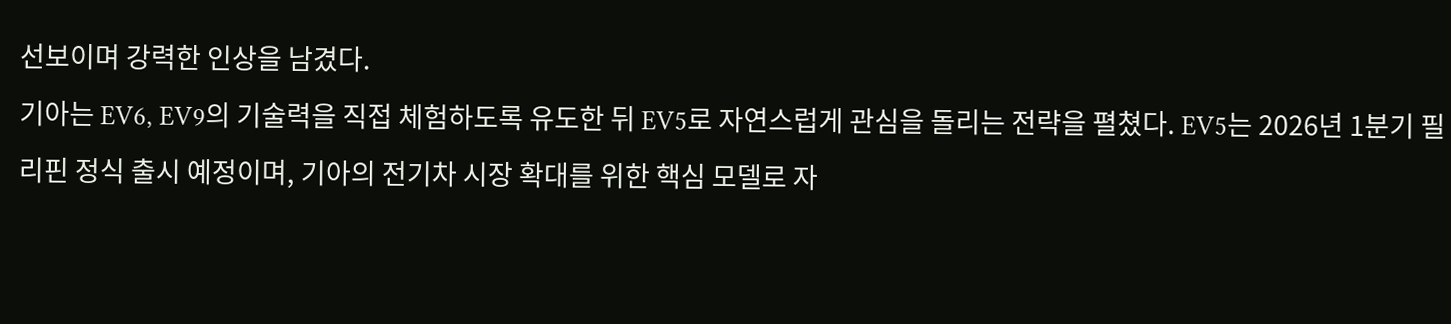선보이며 강력한 인상을 남겼다.
기아는 EV6, EV9의 기술력을 직접 체험하도록 유도한 뒤 EV5로 자연스럽게 관심을 돌리는 전략을 펼쳤다. EV5는 2026년 1분기 필리핀 정식 출시 예정이며, 기아의 전기차 시장 확대를 위한 핵심 모델로 자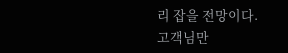리 잡을 전망이다.
고객님만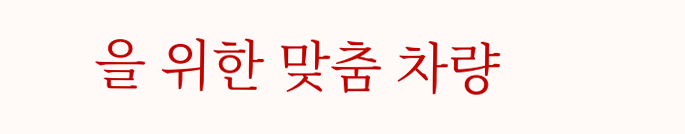을 위한 맞춤 차량